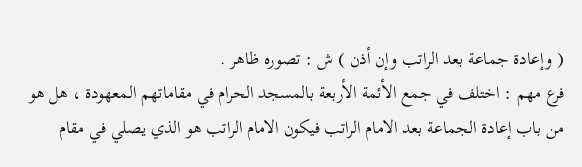( وإعادة جماعة بعد الراتب وإن أذن ) ش : تصوره ظاهر .
فرع مهم : اختلف في جمع الأئمة الأربعة بالمسجد الحرام في مقاماتهم المعهودة ، هل هو
من باب إعادة الجماعة بعد الامام الراتب فيكون الامام الراتب هو الذي يصلي في مقام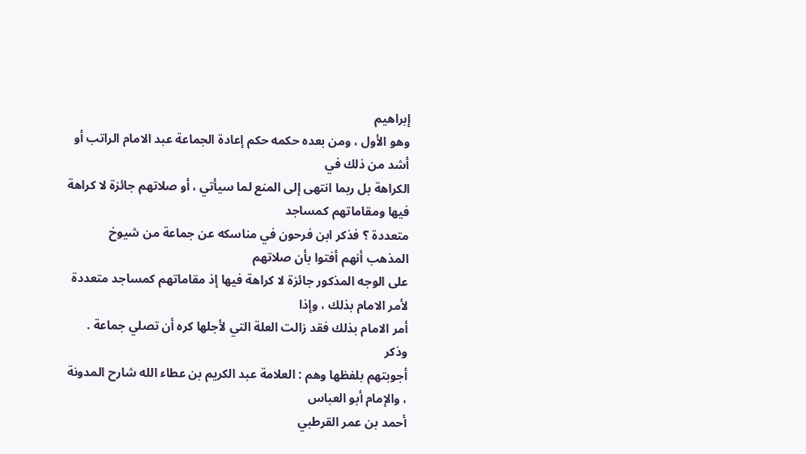إبراهيم
وهو الأول ، ومن بعده حكمه حكم إعادة الجماعة عبد الامام الراتب أو أشد من ذلك في
الكراهة بل ربما انتهى إلى المنع لما سيأتي ، أو صلاتهم جائزة لا كراهة فيها ومقاماتهم كمساجد
متعددة ؟ فذكر ابن فرحون في مناسكه عن جماعة من شيوخ المذهب أنهم أفتوا بأن صلاتهم
على الوجه المذكور جائزة لا كراهة فيها إذ مقاماتهم كمساجد متعددة لأمر الامام بذلك ، وإذا
أمر الامام بذلك فقد زالت العلة التي لأجلها كره أن تصلي جماعة . وذكر
أجوبتهم بلفظها وهم : العلامة عبد الكريم بن عطاء الله شارح المدونة ، والإمام أبو العباس
أحمد بن عمر القرطبي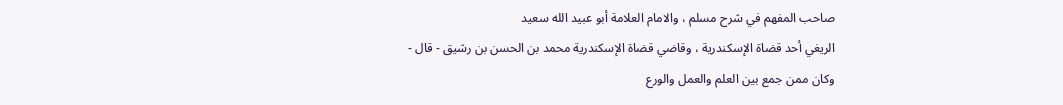صاحب المفهم في شرح مسلم ، والامام العلامة أبو عبيد الله سعيد
الريغي أحد قضاة الإسكندرية ، وقاضي قضاة الإسكندرية محمد بن الحسن بن رشيق - قال -
وكان ممن جمع بين العلم والعمل والورع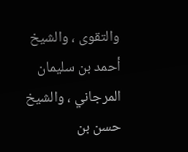والتقوى ، والشيخ أحمد بن سليمان المرجاني ، والشيخ
حسن بن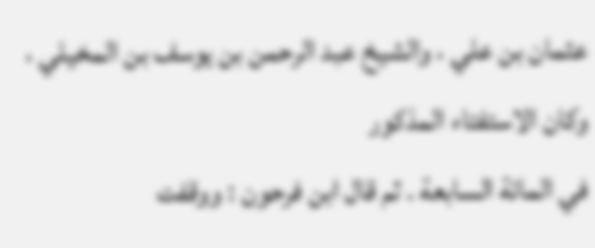عثمان بن علي ، والشيخ عبد الرحمن بن يوسف بن المخيلي ، وكان الاستفتاء المذكور
في المائة السابعة . ثم قال ابن فرحون : ووقفت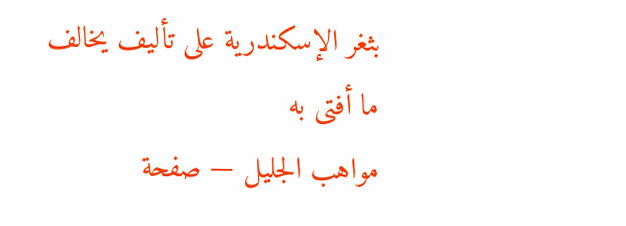بثغر الإسكندرية على تأليف يخالف ما أفتى به
مواهب الجليل — صفحة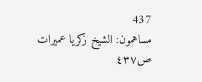437
مساهمون: الشيخ زكريا عميرات
ص٤٣٧